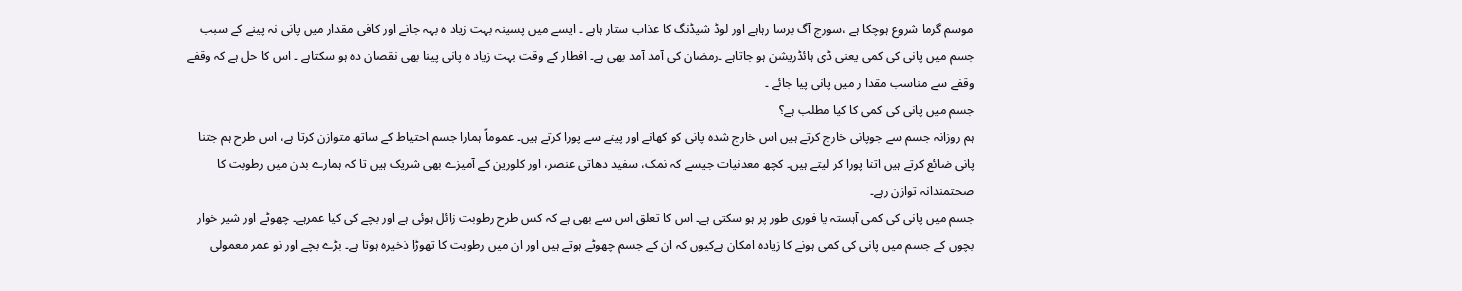موسم گرما شروع ہوچکا ہے ،سورج آگ برسا رہاہے اور لوڈ شیڈنگ کا عذاب ستار ہاہے ۔ ایسے میں پسینہ بہت زیاد ہ بہہ جانے اور کافی مقدار میں پانی نہ پینے کے سبب جسم میں پانی کی کمی یعنی ڈی ہائڈریشن ہو جاتاہے ۔رمضان کی آمد آمد بھی ہے۔ افطار کے وقت بہت زیاد ہ پانی پینا بھی نقصان دہ ہو سکتاہے ۔ اس کا حل ہے کہ وقفے وقفے سے مناسب مقدا ر میں پانی پیا جائے ۔
جسم میں پانی کی کمی کا کیا مطلب ہے؟
ہم روزانہ جسم سے جوپانی خارج کرتے ہیں اس خارج شدہ پانی کو کھانے اور پینے سے پورا کرتے ہیں۔ عموماً ہمارا جسم احتیاط کے ساتھ متوازن کرتا ہے، اس طرح ہم جتنا پانی ضائع کرتے ہیں اتنا پورا کر لیتے ہیں۔ کچھ معدنیات جیسے کہ نمک، سفید دھاتی عنصر، اور کلورین کے آمیزے بھی شریک ہیں تا کہ ہمارے بدن میں رطوبت کا صحتمندانہ توازن رہے۔
جسم میں پانی کی کمی آہستہ یا فوری طور پر ہو سکتی ہے۔ اس کا تعلق اس سے بھی ہے کہ کس طرح رطوبت زائل ہوئی ہے اور بچے کی کیا عمرہے۔ چھوٹے اور شیر خوار بچوں کے جسم میں پانی کی کمی ہونے کا زیادہ امکان ہےکیوں کہ ان کے جسم چھوٹے ہوتے ہیں اور ان میں رطوبت کا تھوڑا ذخیرہ ہوتا ہے۔ بڑے بچے اور نو عمر معمولی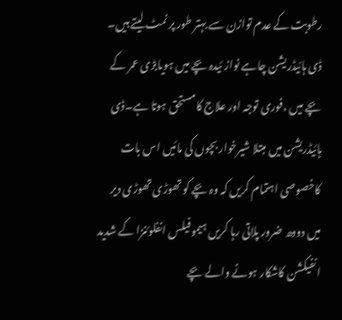رطوبت کے عدم توازن سے بہتر طور پر نمٹ لیتے ہیں۔
ڈی ہائیڈریشن چاہے نواز ئیدہ بچے میں ہویابڑی عمر کے بچے میں ،فوری توجہ اور علاج کامستحق ہوتا ہے۔ڈی ہائیڈریشن میں مبتلا شیرخوار بچوں کی مائیں اس بات کاخصوصی اہتمام کریں کہ وہ بچے کو تھوڑی تھوڑی دیر میں دودھ ضرور پلاتی رہا کریں ہیموفیلس انفلوئنزا کے شدید انفیکشن کاشکار ہونے والے بچے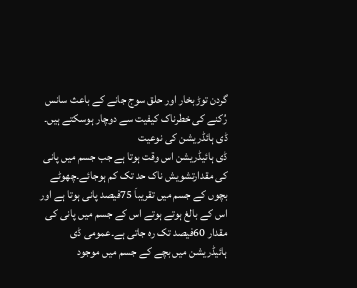گردن توڑبخار اور حلق سوج جانے کے باعث سانس رُکنے کی خطرناک کیفیت سے دوچار ہوسکتے ہیں۔
ڈی ہائڈریشن کی نوعیت
ڈی ہائیڈریشن اس وقت ہوتا ہے جب جسم میں پانی کی مقدارتشویش ناک حد تک کم ہوجائے۔چھوٹے بچوں کے جسم میں تقریباَ 75فیصد پانی ہوتا ہے اور اس کے بالغ ہوتے ہوتے اس کے جسم میں پانی کی مقدار 60فیصد تک رہ جاتی ہے۔عمومی ڈی ہائیڈریشن میں بچے کے جسم میں موجود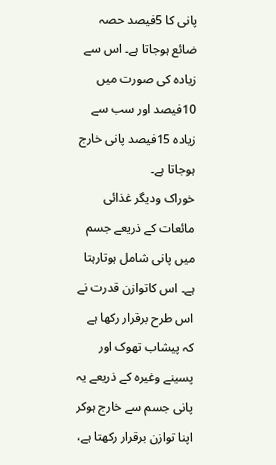پانی کا 5فیصد حصہ ضائع ہوجاتا ہے۔ اس سے زیادہ کی صورت میں 10فیصد اور سب سے زیادہ 15فیصد پانی خارج ہوجاتا ہے۔
خوراک ودیگر غذائی مائعات کے ذریعے جسم میں پانی شامل ہوتارہتا ہے۔ اس کاتوازن قدرت نے اس طرح برقرار رکھا ہے کہ پیشاب تھوک اور پسینے وغیرہ کے ذریعے یہ پانی جسم سے خارج ہوکر اپنا توازن برقرار رکھتا ہے،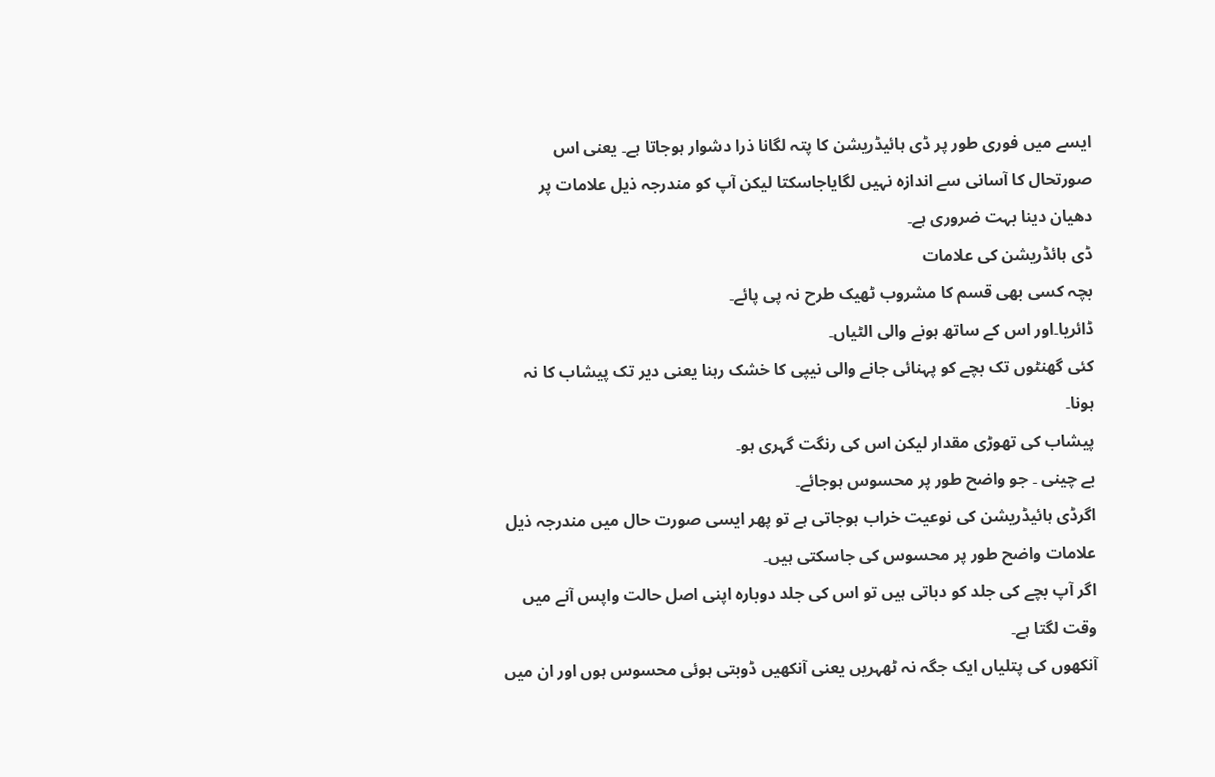ایسے میں فوری طور پر ڈی ہائیڈریشن کا پتہ لگانا ذرا دشوار ہوجاتا ہے۔ یعنی اس صورتحال کا آسانی سے اندازہ نہیں لگایاجاسکتا لیکن آپ کو مندرجہ ذیل علامات پر دھیان دینا بہت ضروری ہے۔
ڈی ہائڈریشن کی علامات
بچہ کسی بھی قسم کا مشروب ٹھیک طرح نہ پی پائے۔
ڈائریا۔اور اس کے ساتھ ہونے والی الٹیاں۔
کئی گھنٹوں تک بچے کو پہنائی جانے والی نیپی کا خشک رہنا یعنی دیر تک پیشاب کا نہ ہونا۔
پیشاب کی تھوڑی مقدار لیکن اس کی رنگت گہری ہو۔
بے چینی ۔ جو واضح طور پر محسوس ہوجائے۔
اگرڈی ہائیڈریشن کی نوعیت خراب ہوجاتی ہے تو پھر ایسی صورت حال میں مندرجہ ذیل علامات واضح طور پر محسوس کی جاسکتی ہیں۔
اگر آپ بچے کی جلد کو دباتی ہیں تو اس کی جلد دوبارہ اپنی اصل حالت واپس آنے میں وقت لگتا ہے۔
آنکھوں کی پتلیاں ایک جگہ نہ ٹھہریں یعنی آنکھیں ڈوبتی ہوئی محسوس ہوں اور ان میں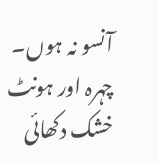آنسو نہ ہوں۔
چہرہ اور ہونٹ خشک دکھائی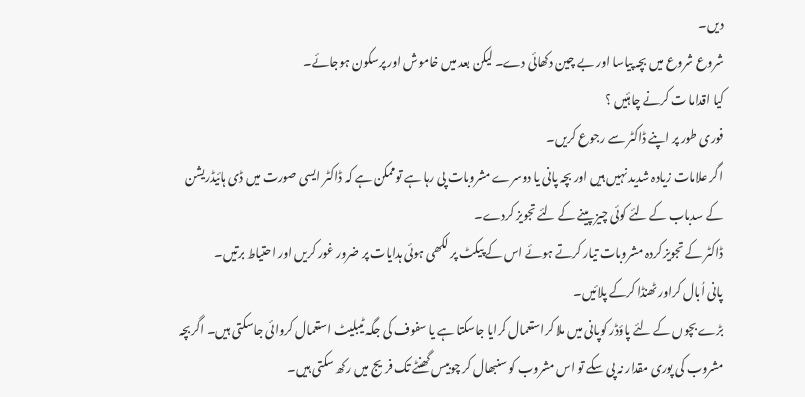دیں۔
شروع شروع میں بچہ پیاسا اور بے چین دکھائی دے۔ لیکن بعد میں خاموش اور پرسکون ہوجائے۔
کیا اقداما ت کرنے چاہئیں ؟
فوری طور پر اپنے ڈاکٹر سے رجوع کریں۔
اگر علامات زیادہ شدید نہیں ہیں اور بچہ پانی یا دوسرے مشروبات پی رہا ہے توممکن ہے کہ ڈاکٹر ایسی صورت میں ڈی ہائیڈریشن کے سدباب کے لئے کوئی چیز پینے کے لئے تجویز کردے۔
ڈاکٹر کے تجویز کردہ مشروبات تیار کرتے ہوئے اس کے پیکٹ پر لکھی ہوئی ہدایات پر ضرور غور کریں اور احتیاط برتیں۔
پانی اُبال کراور ٹھنڈا کرکے پلائیں۔
بڑے بچوں کے لئے پاؤڈر کوپانی میں ملا کراستعمال کرایا جاسکتا ہے یا سفوف کی جگہ ٹیبلیٹ استعمال کروائی جاسکتی ہیں۔ اگربچہ مشروب کی پوری مقدار نہ پی سکے تو اس مشروب کو سنبھال کر چوبیس گھنٹے تک فریج میں رکھ سکتی ہیں۔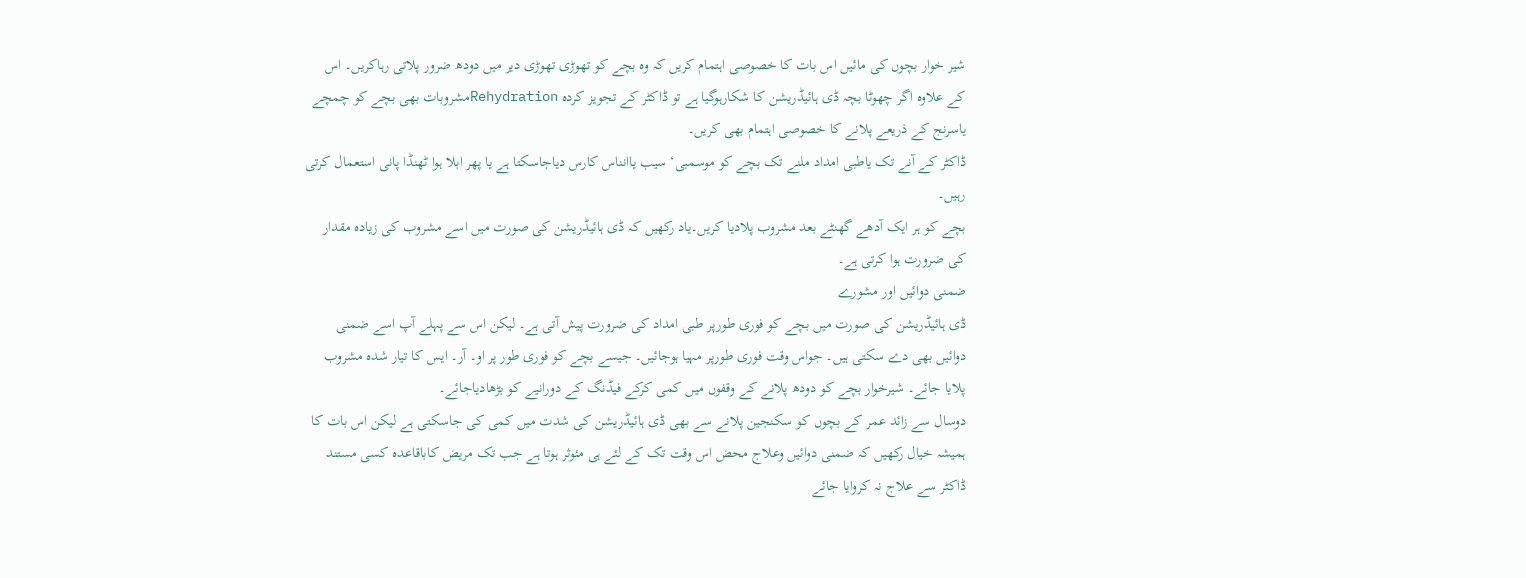شیر خوار بچوں کی مائیں اس بات کا خصوصی اہتمام کریں کہ وہ بچے کو تھوڑی تھوڑی دیر میں دودھ ضرور پلاتی رہاکریں۔ اس کے علاوہ اگر چھوٹا بچہ ڈی ہائیڈریشن کا شکارہوگیا ہے تو ڈاکٹر کے تجویز کردہ Rehydrationمشروبات بھی بچے کو چمچے یاسرنج کے ذریعے پلانے کا خصوصی اہتمام بھی کریں۔
ڈاکٹر کے آنے تک یاطبی امداد ملنے تک بچے کو موسمبی‘ سیب یاانناس کارس دیاجاسکتا ہے یا پھر ابلا ہوا ٹھنڈا پانی استعمال کرتی رہیں۔
بچے کو ہر ایک آدھے گھنٹے بعد مشروب پلادیا کریں۔یاد رکھیں کہ ڈی ہائیڈریشن کی صورت میں اسے مشروب کی زیادہ مقدار کی ضرورت ہوا کرتی ہے۔
ضمنی دوائیں اور مشورے
ڈی ہائیڈریشن کی صورت میں بچے کو فوری طورپر طبی امداد کی ضرورت پیش آتی ہے۔ لیکن اس سے پہلے آپ اسے ضمنی دوائیں بھی دے سکتی ہیں۔ جواس وقت فوری طورپر مہیا ہوجائیں۔ جیسے بچے کو فوری طور پر او۔ آر۔ ایس کا تیار شدہ مشروب پلایا جائے۔ شیرخوار بچے کو دودھ پلانے کے وقفوں میں کمی کرکے فیڈنگ کے دورانیے کو بڑھادیاجائے۔
دوسال سے زائد عمر کے بچوں کو سکنجین پلانے سے بھی ڈی ہائیڈریشن کی شدت میں کمی کی جاسکتی ہے لیکن اس بات کا ہمیشہ خیال رکھیں کہ ضمنی دوائیں وعلاج محض اس وقت تک کے لئے ہی مئوثر ہوتا ہے جب تک مریض کاباقاعدہ کسی مستند ڈاکٹر سے علاج نہ کروایا جائے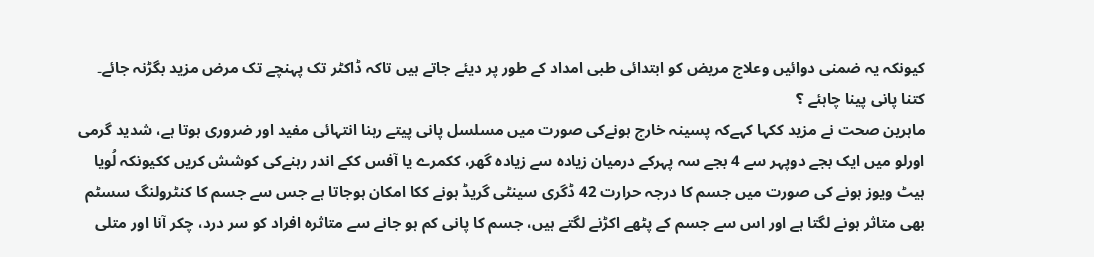کیونکہ یہ ضمنی دوائیں وعلاج مریض کو ابتدائی طبی امداد کے طور پر دیئے جاتے ہیں تاکہ ڈاکٹر تک پہنچے تک مرض مزید بگڑنہ جائے۔
کتنا پانی پینا چاہئے ؟
ماہرین صحت نے مزید كکہا كہےکہ پسینہ خارج ہونےکی صورت میں مسلسل پانی پیتے رہنا انتہائی مفید اور ضروری ہوتا ہے، شدید گرمی اورلو میں ایک بجے دوپہر سے 4 بجے سہ پہرکے درمیان زیادہ سے زیادہ گھر، كکمرے یا آفس كکے اندر رہنےکی کوشش کریں كکیونکہ لُویا ہیٹ ویوز ہونے کی صورت میں جسم کا درجہ حرارت 42 ڈگری سینٹی گریڈ ہونے كکا امکان ہوجاتا ہے جس سے جسم کا کنٹرولنگ سسٹم بھی متاثر ہونے لگتا ہے اور اس سے جسم کے پٹھے اکڑنے لگتے ہیں، جسم کا پانی کم ہو جانے سے متاثرہ افراد كو سر درد، چکر آنا اور متلی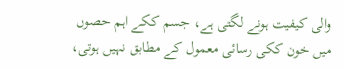والی کیفیت ہونے لگتی ہے، جسم كکے اہم حصوں میں خون كکی رسائی معمول كے مطابق نہیں ہوتی،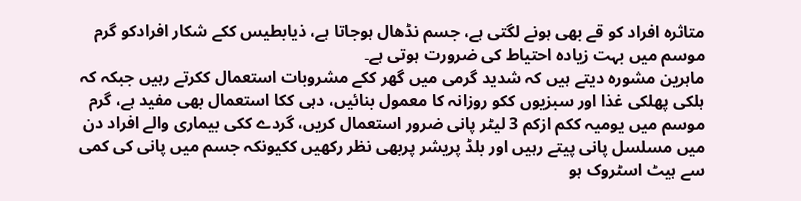متاثرہ افراد كو قے بھی ہونے لگتی ہے، جسم نڈھال ہوجاتا ہے، ذیابطیس كکے شکار افرادکو گرم موسم میں بہت زیادہ احتیاط کی ضرورت ہوتی ہے۔
ماہرین مشورہ دیتے ہیں کہ شدید گرمی میں گھر كکے مشروبات استعمال كکرتے رہیں جبکہ كہ ہلکی پھلکی غذا اور سبزیوں كکو روزانہ کا معمول بنائیں، دہی كکا استعمال بھی مفید ہے، گرم موسم میں یومیہ كکم ازکم 3 لیٹر پانی ضرور استعمال کریں، گردے كکی بیماری والے افراد دن میں مسلسل پانی پیتے رہیں اور بلڈ پریشر پربھی نظر رکھیں كکیونکہ جسم میں پانی کی کمی سے ہیٹ اسٹروک ہو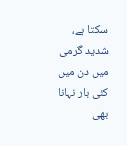سکتا ہے، شدید گرمی میں دن میں کئی بار نہانا بھی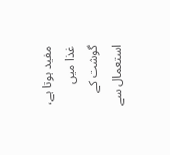مفید ہوتا ہے، غذا میں گوشت کے استعمال سے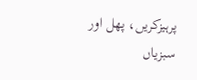پرہیزکریں، پھل اور سبزیاں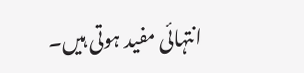انتہائی مفید ہوتی ہیں۔